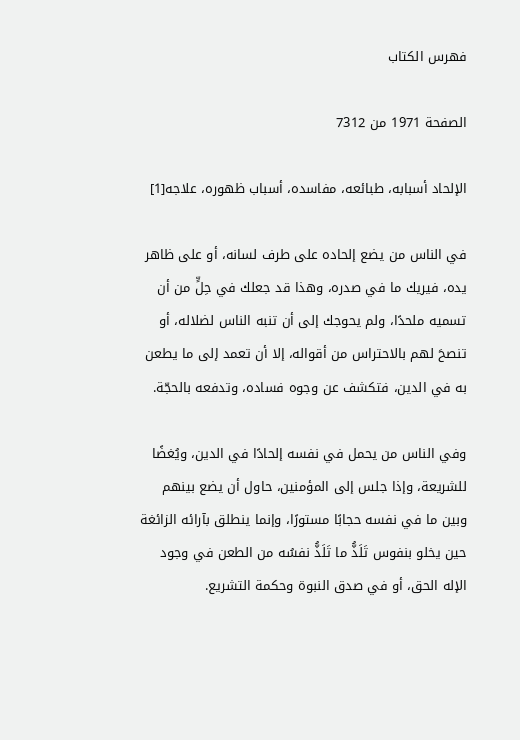فهرس الكتاب

الصفحة 1971 من 7312

الإلحاد أسبابه، طبائعه، مفاسده، أسباب ظهوره، علاجه[1]

في الناس من يضع إلحاده على طرف لسانه، أو على ظاهر يده، فيريك ما في صدره، وهذا قد جعلك في حِلٍّ من أن تسميه ملحدًا، ولم يحوجك إلى أن تنبه الناس لضلاله، أو تنصحَ لهم بالاحتراس من أقواله، إلا أن تعمد إلى ما يطعن به في الدين، فتكشف عن وجوه فساده، وتدفعه بالحجّة.

وفي الناس من يحمل في نفسه إلحادًا في الدين، ويُغضًا للشريعة، وإذا جلس إلى المؤمنين، حاول أن يضع بينهم وبين ما في نفسه حجابًا مستورًا، وإنما ينطلق بآرائه الزائغة حين يخلو بنفوس تَلَذُّ ما تَلَذُّ نفسُه من الطعن في وجود الإله الحق، أو في صدق النبوة وحكمة التشريع.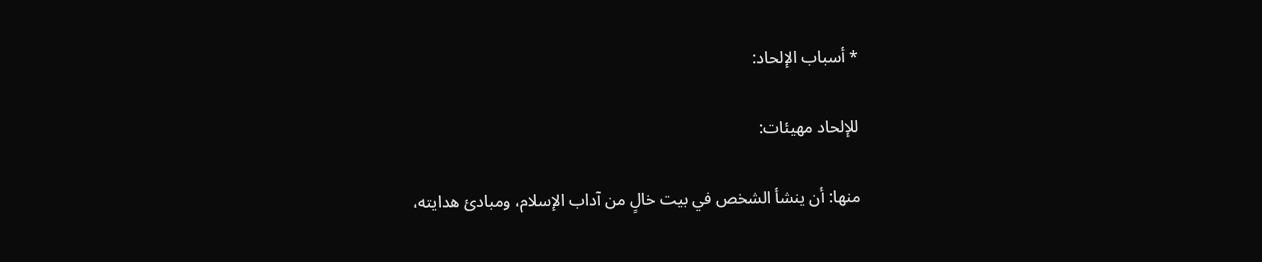* أسباب الإلحاد:

للإلحاد مهيئات:

منها: أن ينشأ الشخص في بيت خالٍ من آداب الإسلام، ومبادئ هدايته،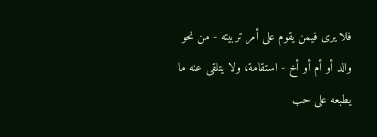فلا يرى فيمن يقوم على أمر تربيته - من نحو والد أو أم أو أخ - استقامة، ولا يتلقى عنه ما يطبعه على حب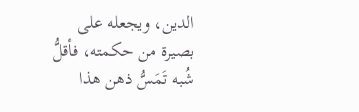الدين، ويجعله على بصيرة من حكمته، فأقلُّ شُبه تَمَسُّ ذهن هذا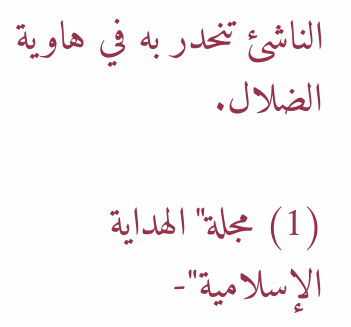الناشئ تنحدر به في هاوية الضلال.

(1) مجلة"الهداية الإسلامية"-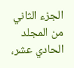الجزء الثاني من المجلد الحادي عشر،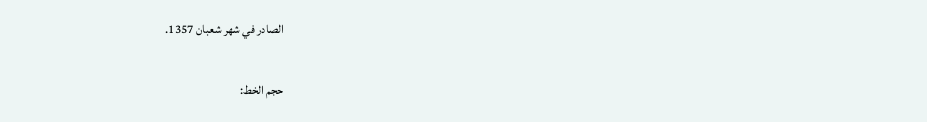الصادر في شهر شعبان 1357.

حجم الخط: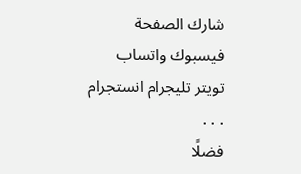شارك الصفحة
فيسبوك واتساب تويتر تليجرام انستجرام
. . .
فضلًا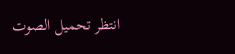انتظر تحميل الصوت